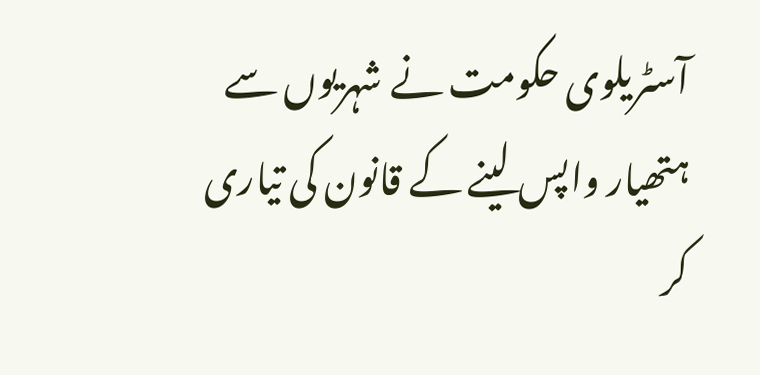آسٹریلوی حکومت نے شہریوں سے ہتھیار واپس لینے کے قانون کی تیاری کر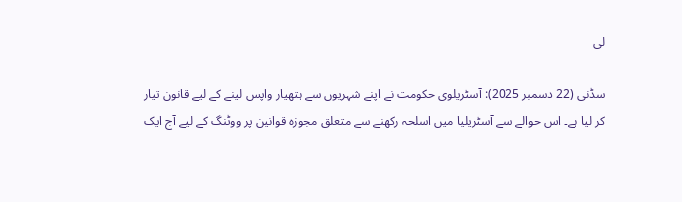لی

سڈنی (22 دسمبر 2025): آسٹریلوی حکومت نے اپنے شہریوں سے ہتھیار واپس لینے کے لیے قانون تیار کر لیا ہے۔ اس حوالے سے آسٹریلیا میں اسلحہ رکھنے سے متعلق مجوزہ قوانین پر ووٹنگ کے لیے آج ایک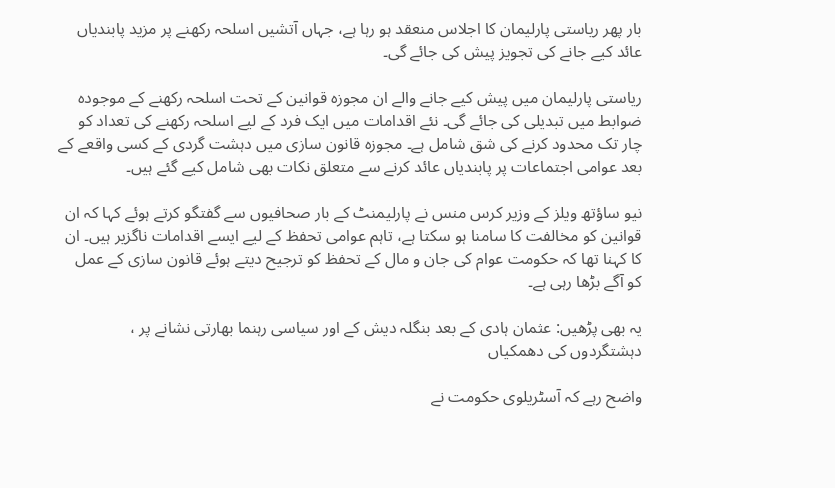بار پھر ریاستی پارلیمان کا اجلاس منعقد ہو رہا ہے، جہاں آتشیں اسلحہ رکھنے پر مزید پابندیاں عائد کیے جانے کی تجویز پیش کی جائے گی۔

ریاستی پارلیمان میں پیش کیے جانے والے ان مجوزہ قوانین کے تحت اسلحہ رکھنے کے موجودہ ضوابط میں تبدیلی کی جائے گی۔ نئے اقدامات میں ایک فرد کے لیے اسلحہ رکھنے کی تعداد کو چار تک محدود کرنے کی شق شامل ہے۔ مجوزہ قانون سازی میں دہشت گردی کے کسی واقعے کے بعد عوامی اجتماعات پر پابندیاں عائد کرنے سے متعلق نکات بھی شامل کیے گئے ہیں۔

نیو ساؤتھ ویلز کے وزیر کرس منس نے پارلیمنٹ کے بار صحافیوں سے گفتگو کرتے ہوئے کہا کہ ان قوانین کو مخالفت کا سامنا ہو سکتا ہے، تاہم عوامی تحفظ کے لیے ایسے اقدامات ناگزیر ہیں۔ ان کا کہنا تھا کہ حکومت عوام کی جان و مال کے تحفظ کو ترجیح دیتے ہوئے قانون سازی کے عمل کو آگے بڑھا رہی ہے۔

یہ بھی پڑھیں: عثمان ہادی کے بعد بنگلہ دیش کے اور سیاسی رہنما بھارتی نشانے پر ، دہشتگردوں کی دھمکیاں

واضح رہے کہ آسٹریلوی حکومت نے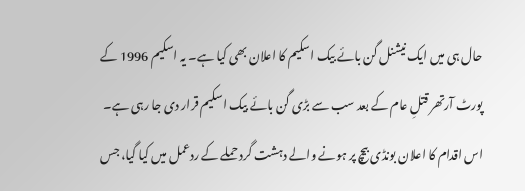حال ہی میں ایک نیشنل گن بائے بیک اسکیم کا اعلان بھی کیا ہے۔ یہ اسکیم 1996 کے پورٹ آرتھر قتلِ عام کے بعد سب سے بڑی گن بائے بیک اسکیم قرار دی جا رہی ہے۔ اس اقدام کا اعلان بونڈی بیچ پر ہونے والے دہشت گرد حملے کے ردعمل میں کیا گیا، جس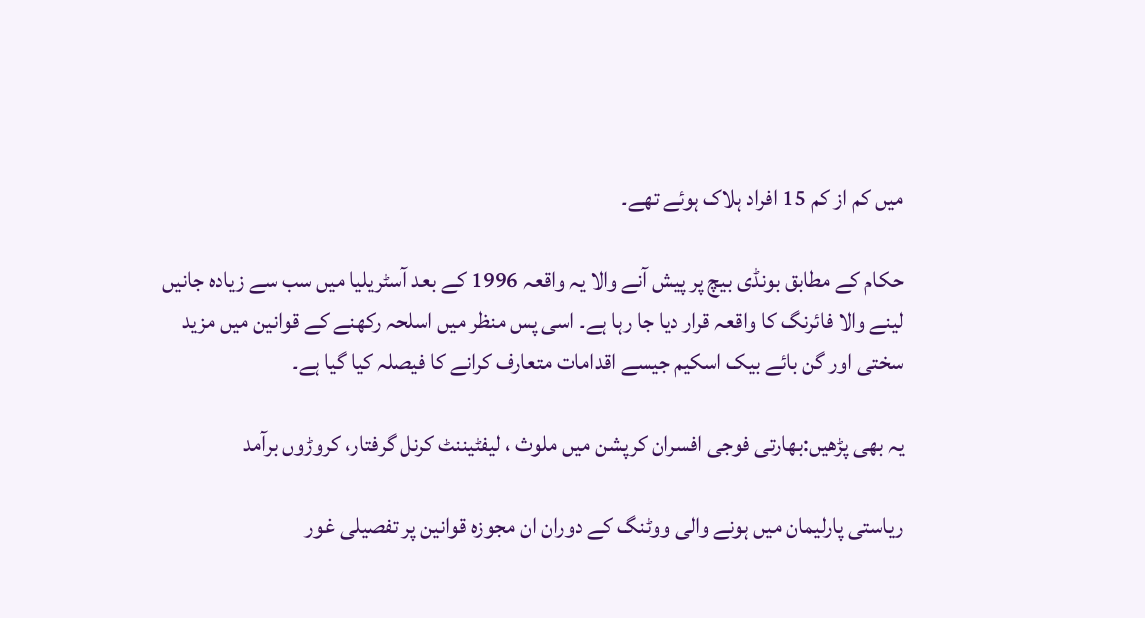میں کم از کم 15 افراد ہلاک ہوئے تھے۔

حکام کے مطابق بونڈی بیچ پر پیش آنے والا یہ واقعہ 1996 کے بعد آسٹریلیا میں سب سے زیادہ جانیں لینے والا فائرنگ کا واقعہ قرار دیا جا رہا ہے۔ اسی پس منظر میں اسلحہ رکھنے کے قوانین میں مزید سختی اور گن بائے بیک اسکیم جیسے اقدامات متعارف کرانے کا فیصلہ کیا گیا ہے۔

یہ بھی پڑھیں:بھارتی فوجی افسران کرپشن میں ملوث ، لیفٹیننٹ کرنل گرفتار، کروڑوں برآمد

ریاستی پارلیمان میں ہونے والی ووٹنگ کے دوران ان مجوزہ قوانین پر تفصیلی غور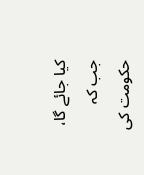کیا جائے گا، جب کہ حکومت کی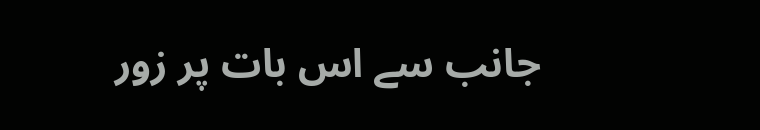جانب سے اس بات پر زور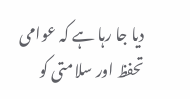دیا جا رہا ہے کہ عوامی تحفظ اور سلامتی کو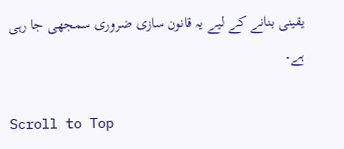یقینی بنانے کے لیے یہ قانون سازی ضروری سمجھی جا رہی ہے۔

Scroll to Top